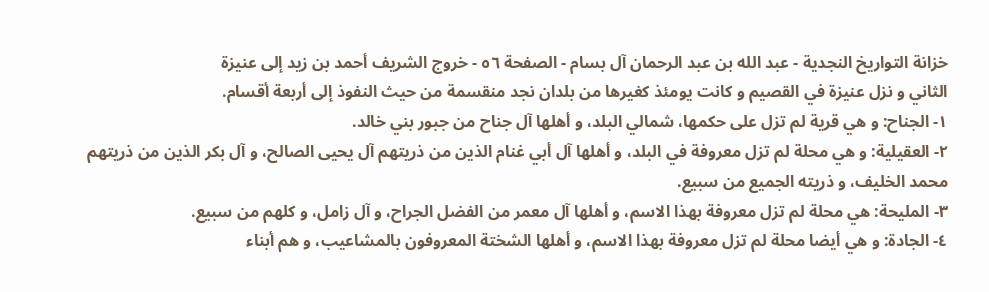خزانة التواريخ النجدية - عبد الله بن عبد الرحمان آل بسام - الصفحة ٥٦ - خروج الشريف أحمد بن زيد إلى عنيزة
الثاني و نزل عنيزة في القصيم و كانت يومئذ كغيرها من بلدان نجد منقسمة من حيث النفوذ إلى أربعة أقسام.
١- الجناح: و هي قرية لم تزل على حكمها، شمالي البلد، و أهلها آل جناح من جبور بني خالد.
٢- العقيلية: و هي محلة لم تزل معروفة في البلد، و أهلها آل أبي غنام الذين من ذريتهم آل يحيى الصالح، و آل بكر الذين من ذريتهم محمد الخليف، و ذريته الجميع من سبيع.
٣- المليحة: هي محلة لم تزل معروفة بهذا الاسم، و أهلها آل معمر من الفضل الجراح، و آل زامل، و كلهم من سبيع.
٤- الجادة: و هي أيضا محلة لم تزل معروفة بهذا الاسم، و أهلها الشختة المعروفون بالمشاعيب، و هم أبناء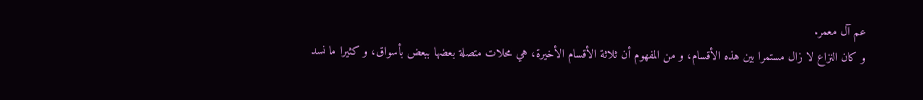عم آل معمر.
و كان النزاع لا زال مستمرا بين هذه الأقسام، و من المفهوم أن ثلاثة الأقسام الأخيرة، هي محلات متصلة بعضها ببعض بأسواق، و كثيرا ما نسد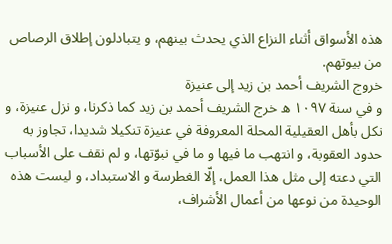هذه الأسواق أثناء النزاع الذي يحدث بينهم، و يتبادلون إطلاق الرصاص من بيوتهم.
خروج الشريف أحمد بن زيد إلى عنيزة
و في سنة ١٠٩٧ ه خرج الشريف أحمد بن زيد كما ذكرنا، و نزل عنيزة، و نكل بأهل العقيلية المحلة المعروفة في عنيزة تنكيلا شديدا، تجاوز به حدود العقوبة، و انتهب ما فيها و ما في نبوّتها، و لم نقف على الأسباب التي دعته إلى مثل هذا العمل، إلّا الغطرسة و الاستبداد، و ليست هذه الوحيدة من نوعها من أعمال الأشراف،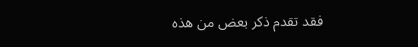فقد تقدم ذكر بعض من هذه